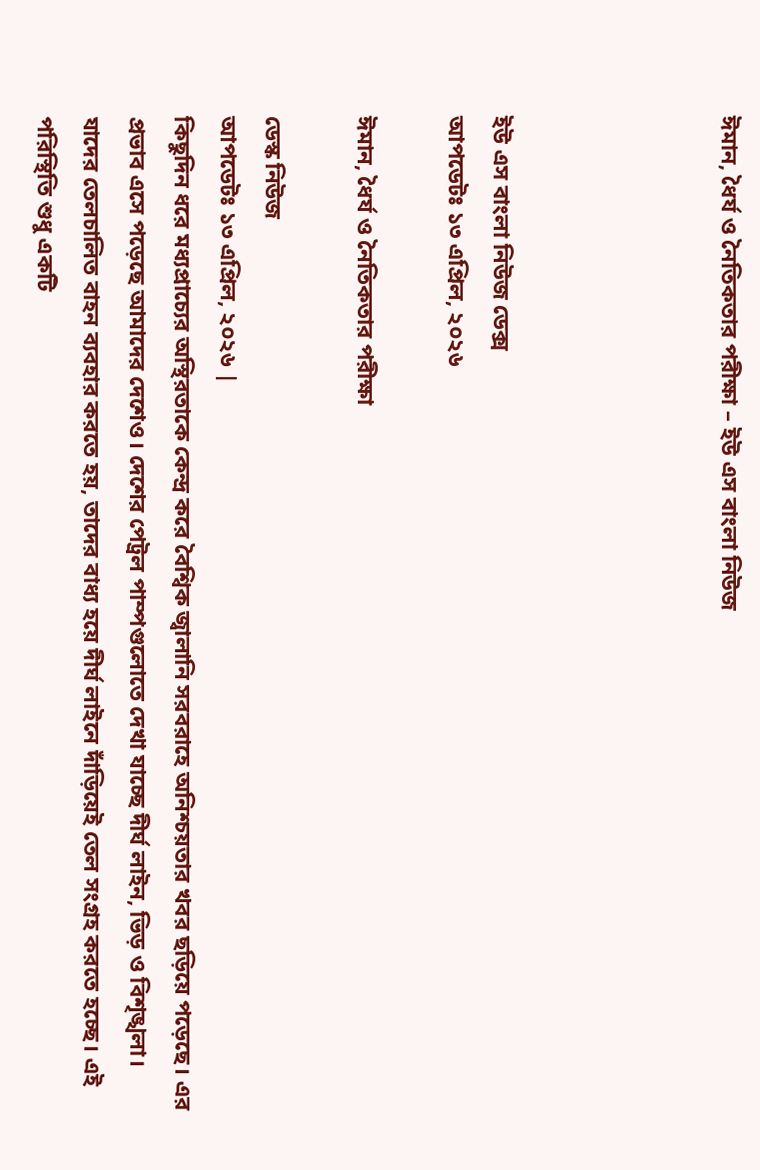ঈমান, ধৈর্য ও নৈতিকতার পরীক্ষা – ইউ এস বাংলা নিউজ




ইউ এস বাংলা নিউজ ডেক্স
আপডেটঃ ১৩ এপ্রিল, ২০২৬

ঈমান, ধৈর্য ও নৈতিকতার পরীক্ষা

ডেস্ক নিউজ
আপডেটঃ ১৩ এপ্রিল, ২০২৬ |
কিছুদিন ধরে মধ্যপ্রাচ্যের অস্থিরতাকে কেন্দ্র করে বৈশ্বিক জ্বালানি সরবরাহে অনিশ্চয়তার খবর ছড়িয়ে পড়েছে। এর প্রভাব এসে পড়েছে আমাদের দেশেও। দেশের পেট্রল পাম্পগুলোতে দেখা যাচ্ছে দীর্ঘ লাইন, ভিড় ও বিশৃঙ্খলা। যাদের তেলচালিত বাহন ব্যবহার করতে হয়, তাদের বাধ্য হয়ে দীর্ঘ লাইনে দাঁড়িয়েই তেল সংগ্রহ করতে হচ্ছে। এই পরিস্থিতি শুধু একটি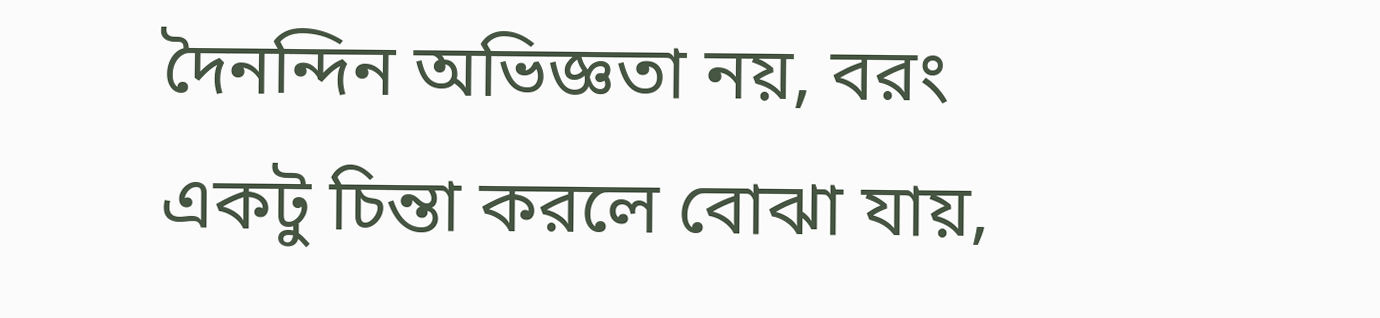দৈনন্দিন অভিজ্ঞতা নয়, বরং একটু চিন্তা করলে বোঝা যায়,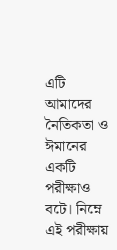এটি আমাদের নৈতিকতা ও ঈমানের একটি পরীক্ষাও বটে। নিম্নে এই পরীক্ষায়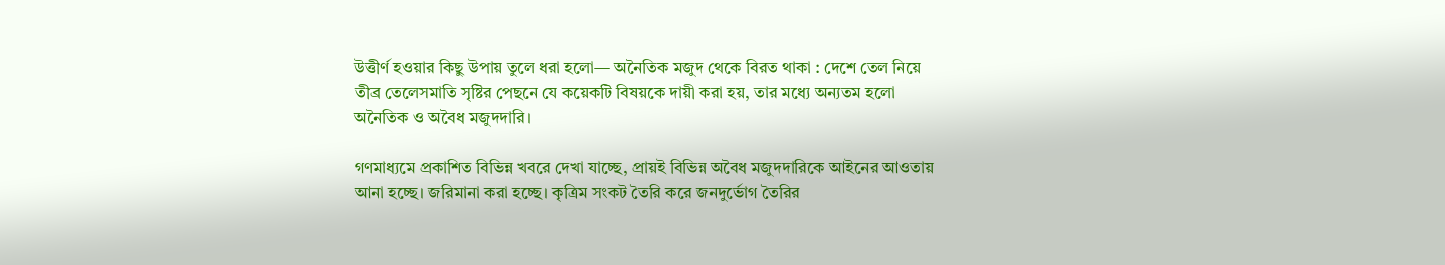উত্তীর্ণ হওয়ার কিছু উপায় তুলে ধরা হলো— অনৈতিক মজুদ থেকে বিরত থাকা : দেশে তেল নিয়ে তীব্র তেলেসমাতি সৃষ্টির পেছনে যে কয়েকটি বিষয়কে দায়ী করা হয়, তার মধ্যে অন্যতম হলো অনৈতিক ও অবৈধ মজুদদারি।

গণমাধ্যমে প্রকাশিত বিভিন্ন খবরে দেখা যাচ্ছে, প্রায়ই বিভিন্ন অবৈধ মজুদদারিকে আইনের আওতায় আনা হচ্ছে। জরিমানা করা হচ্ছে। কৃত্রিম সংকট তৈরি করে জনদুর্ভোগ তৈরির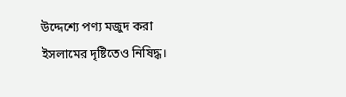উদ্দেশ্যে পণ্য মজুদ করা ইসলামের দৃষ্টিতেও নিষিদ্ধ।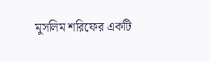মুসলিম শরিফের একটি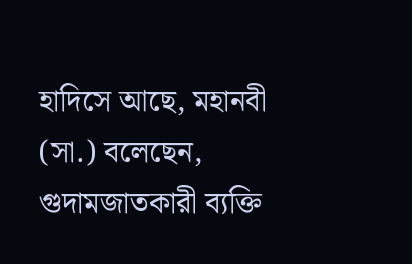হাদিসে আছে, মহানবী (সা.) বলেছেন, গুদামজাতকারী ব্যক্তি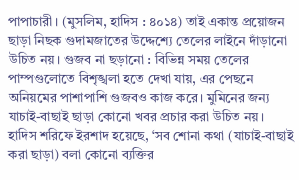পাপাচারী। (মুসলিম, হাদিস : ৪০১৪) তাই একান্ত প্রয়োজন ছাড়া নিছক গুদামজাতের উদ্দেশ্যে তেলের লাইনে দাঁড়ানো উচিত নয়। গুজব না ছড়ানো : বিভিন্ন সময় তেলের পাম্পগুলোতে বিশৃঙ্খলা হতে দেখা যায়, এর পেছনে অনিয়মের পাশাপাশি গুজবও কাজ করে। মুমিনের জন্য যাচাই-বাছাই ছাড়া কোনো খবর প্রচার করা উচিত নয়। হাদিস শরিফে ইরশাদ হয়েছে, ‘সব শোনা কথা (যাচাই-বাছাই করা ছাড়া) বলা কোনো ব্যক্তির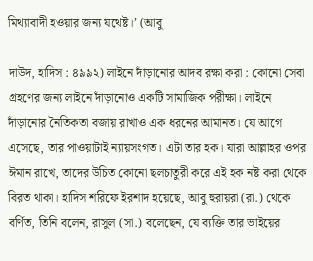মিথ্যাবাদী হওয়ার জন্য যথেষ্ট।’ (আবু

দাউদ, হাদিস : ৪৯৯২) লাইনে দাঁড়ানোর আদব রক্ষা করা : কোনো সেবা গ্রহণের জন্য লাইনে দাঁড়ানোও একটি সামাজিক পরীক্ষা। লাইনে দাঁড়ানোর নৈতিকতা বজায় রাখাও এক ধরনের আমানত। যে আগে এসেছে, তার পাওয়াটাই ন্যায়সংগত। এটা তার হক। যারা আল্লাহর ওপর ঈমান রাখে, তাদের উচিত কোনো ছলচাতুরী করে এই হক নষ্ট করা থেকে বিরত থাকা। হাদিস শরিফে ইরশাদ হয়েছে, আবু হুরায়রা (রা.) থেকে বর্ণিত, তিনি বলেন, রাসুল (সা.) বলেছেন, যে ব্যক্তি তার ভাইয়ের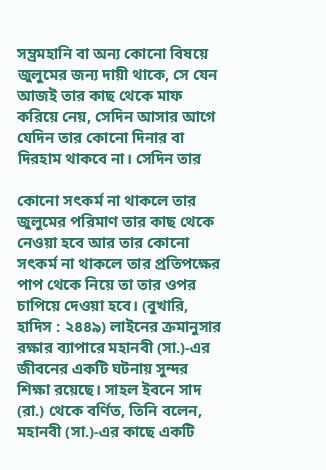সম্ভ্রমহানি বা অন্য কোনো বিষয়ে জুলুমের জন্য দায়ী থাকে, সে যেন আজই তার কাছ থেকে মাফ করিয়ে নেয়, সেদিন আসার আগে যেদিন তার কোনো দিনার বা দিরহাম থাকবে না। সেদিন তার

কোনো সৎকর্ম না থাকলে তার জুলুমের পরিমাণ তার কাছ থেকে নেওয়া হবে আর তার কোনো সৎকর্ম না থাকলে তার প্রতিপক্ষের পাপ থেকে নিয়ে তা তার ওপর চাপিয়ে দেওয়া হবে। (বুখারি, হাদিস : ২৪৪৯) লাইনের ক্রমানুসার রক্ষার ব্যাপারে মহানবী (সা.)-এর জীবনের একটি ঘটনায় সুন্দর শিক্ষা রয়েছে। সাহল ইবনে সাদ (রা.) থেকে বর্ণিত, তিনি বলেন, মহানবী (সা.)-এর কাছে একটি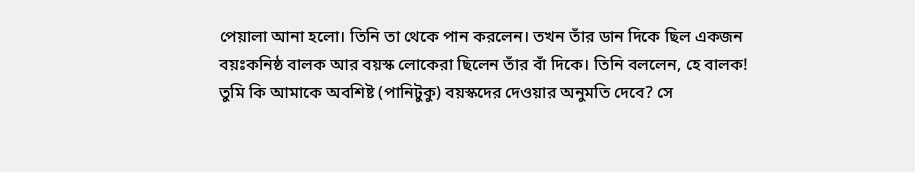পেয়ালা আনা হলো। তিনি তা থেকে পান করলেন। তখন তাঁর ডান দিকে ছিল একজন বয়ঃকনিষ্ঠ বালক আর বয়স্ক লোকেরা ছিলেন তাঁর বাঁ দিকে। তিনি বললেন, হে বালক! তুমি কি আমাকে অবশিষ্ট (পানিটুকু) বয়স্কদের দেওয়ার অনুমতি দেবে? সে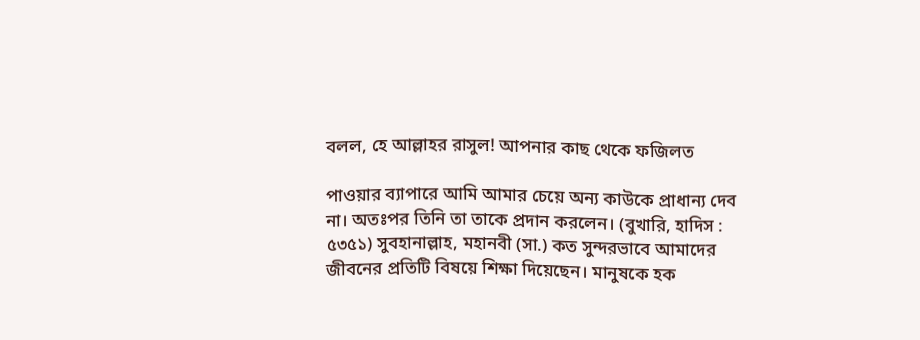বলল, হে আল্লাহর রাসুল! আপনার কাছ থেকে ফজিলত

পাওয়ার ব্যাপারে আমি আমার চেয়ে অন্য কাউকে প্রাধান্য দেব না। অতঃপর তিনি তা তাকে প্রদান করলেন। (বুখারি, হাদিস : ৫৩৫১) সুবহানাল্লাহ, মহানবী (সা.) কত সুন্দরভাবে আমাদের জীবনের প্রতিটি বিষয়ে শিক্ষা দিয়েছেন। মানুষকে হক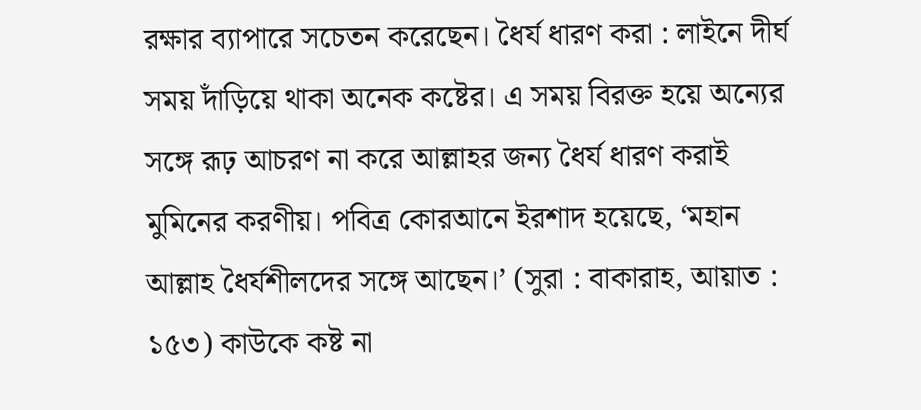রক্ষার ব্যাপারে সচেতন করেছেন। ধৈর্য ধারণ করা : লাইনে দীর্ঘ সময় দাঁড়িয়ে থাকা অনেক কষ্টের। এ সময় বিরক্ত হয়ে অন্যের সঙ্গে রূঢ় আচরণ না করে আল্লাহর জন্য ধৈর্য ধারণ করাই মুমিনের করণীয়। পবিত্র কোরআনে ইরশাদ হয়েছে, ‘মহান আল্লাহ ধৈর্যশীলদের সঙ্গে আছেন।’ (সুরা : বাকারাহ, আয়াত : ১৫৩) কাউকে কষ্ট না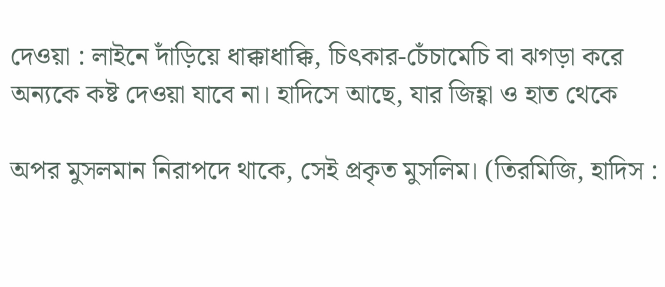দেওয়া : লাইনে দাঁড়িয়ে ধাক্কাধাক্কি, চিৎকার-চেঁচামেচি বা ঝগড়া করে অন্যকে কষ্ট দেওয়া যাবে না। হাদিসে আছে, যার জিহ্বা ও হাত থেকে

অপর মুসলমান নিরাপদে থাকে, সেই প্রকৃত মুসলিম। (তিরমিজি, হাদিস :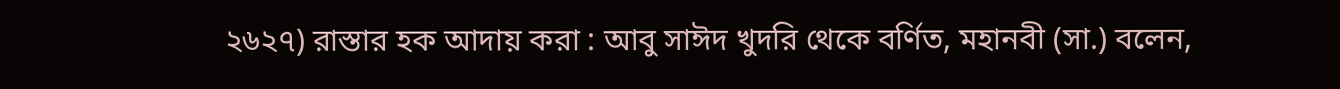২৬২৭) রাস্তার হক আদায় করা : আবু সাঈদ খুদরি থেকে বর্ণিত, মহানবী (সা.) বলেন,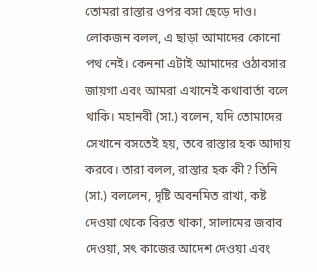তোমরা রাস্তার ওপর বসা ছেড়ে দাও। লোকজন বলল, এ ছাড়া আমাদের কোনো পথ নেই। কেননা এটাই আমাদের ওঠাবসার জায়গা এবং আমরা এখানেই কথাবার্তা বলে থাকি। মহানবী (সা.) বলেন, যদি তোমাদের সেখানে বসতেই হয়, তবে রাস্তার হক আদায় করবে। তারা বলল, রাস্তার হক কী? তিনি (সা.) বললেন, দৃষ্টি অবনমিত রাখা, কষ্ট দেওয়া থেকে বিরত থাকা, সালামের জবাব দেওয়া, সৎ কাজের আদেশ দেওয়া এবং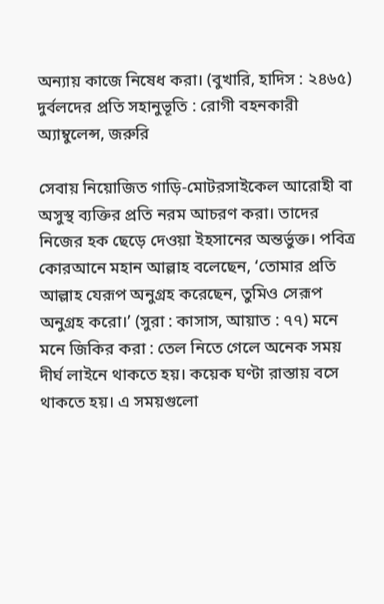অন্যায় কাজে নিষেধ করা। (বুখারি, হাদিস : ২৪৬৫) দুর্বলদের প্রতি সহানুভূতি : রোগী বহনকারী অ্যাম্বুলেন্স, জরুরি

সেবায় নিয়োজিত গাড়ি-মোটরসাইকেল আরোহী বা অসুস্থ ব্যক্তির প্রতি নরম আচরণ করা। তাদের নিজের হক ছেড়ে দেওয়া ইহসানের অন্তর্ভুক্ত। পবিত্র কোরআনে মহান আল্লাহ বলেছেন, ‘তোমার প্রতি আল্লাহ যেরূপ অনুগ্রহ করেছেন, তুমিও সেরূপ অনুগ্রহ করো।’ (সুরা : কাসাস, আয়াত : ৭৭) মনে মনে জিকির করা : তেল নিতে গেলে অনেক সময় দীর্ঘ লাইনে থাকতে হয়। কয়েক ঘণ্টা রাস্তায় বসে থাকতে হয়। এ সময়গুলো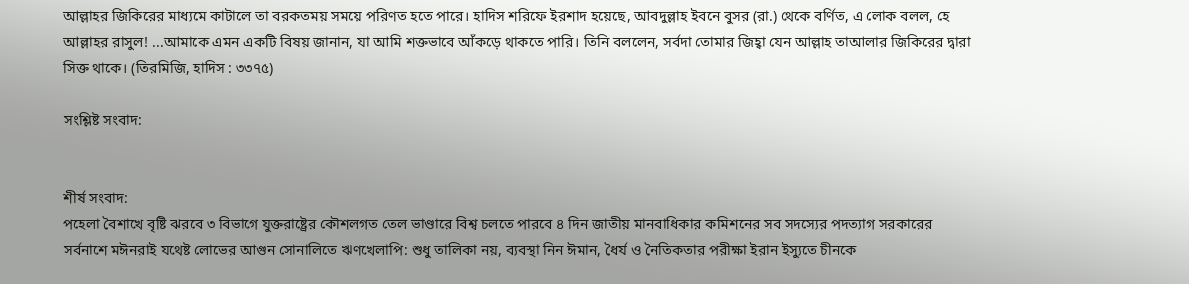আল্লাহর জিকিরের মাধ্যমে কাটালে তা বরকতময় সময়ে পরিণত হতে পারে। হাদিস শরিফে ইরশাদ হয়েছে, আবদুল্লাহ ইবনে বুসর (রা.) থেকে বর্ণিত, এ লোক বলল, হে আল্লাহর রাসুল! ...আমাকে এমন একটি বিষয় জানান, যা আমি শক্তভাবে আঁকড়ে থাকতে পারি। তিনি বললেন, সর্বদা তোমার জিহ্বা যেন আল্লাহ তাআলার জিকিরের দ্বারা সিক্ত থাকে। (তিরমিজি, হাদিস : ৩৩৭৫)

সংশ্লিষ্ট সংবাদ:


শীর্ষ সংবাদ:
পহেলা বৈশাখে বৃষ্টি ঝরবে ৩ বিভাগে যুক্তরাষ্ট্রের কৌশলগত তেল ভাণ্ডারে বিশ্ব চলতে পারবে ৪ দিন জাতীয় মানবাধিকার কমিশনের সব সদস্যের পদত্যাগ সরকারের সর্বনাশে মঈনরাই যথেষ্ট লোভের আগুন সোনালিতে ঋণখেলাপি: শুধু তালিকা নয়, ব্যবস্থা নিন ঈমান, ধৈর্য ও নৈতিকতার পরীক্ষা ইরান ইস্যুতে চীনকে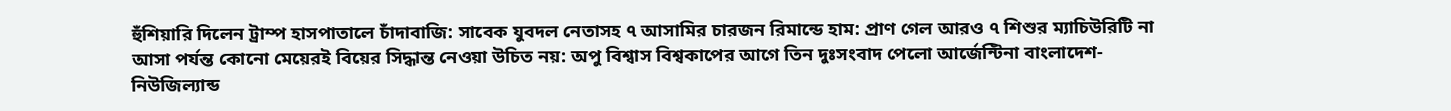হুঁশিয়ারি দিলেন ট্রাম্প হাসপাতালে চাঁদাবাজি: সাবেক যুবদল নেতাসহ ৭ আসামির চারজন রিমান্ডে হাম: প্রাণ গেল আরও ৭ শিশুর ম্যাচিউরিটি না আসা পর্যন্ত কোনো মেয়েরই বিয়ের সিদ্ধান্ত নেওয়া উচিত নয়: অপু বিশ্বাস বিশ্বকাপের আগে তিন দুঃসংবাদ পেলো আর্জেন্টিনা বাংলাদেশ-নিউজিল্যান্ড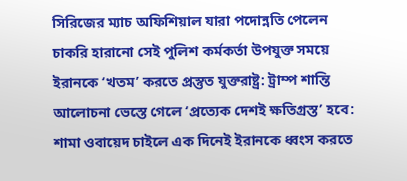সিরিজের ম্যাচ অফিশিয়াল যারা পদোন্নতি পেলেন চাকরি হারানো সেই পুলিশ কর্মকর্তা উপযুক্ত সময়ে ইরানকে ‘খতম’ করতে প্রস্তুত যুক্তরাষ্ট্র: ট্রাম্প শান্তি আলোচনা ভেস্তে গেলে ‘প্রত্যেক দেশই ক্ষতিগ্রস্ত’ হবে: শামা ওবায়েদ চাইলে এক দিনেই ইরানকে ধ্বংস করতে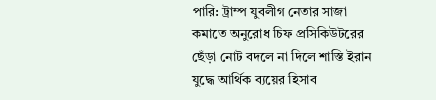পারি: ট্রাম্প যুবলীগ নেতার সাজা কমাতে অনুরোধ চিফ প্রসিকিউটরের ছেঁড়া নোট বদলে না দিলে শাস্তি ইরান যুদ্ধে আর্থিক ব্যয়ের হিসাব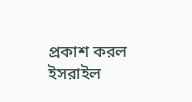প্রকাশ করল ইসরাইল